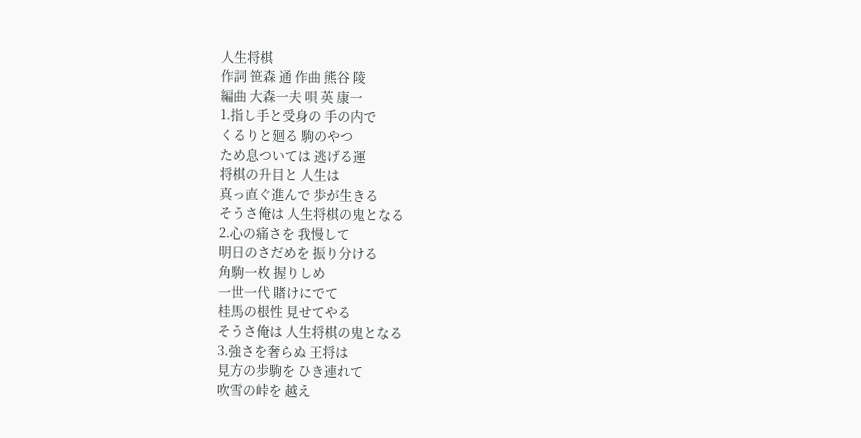人生将棋
作詞 笹森 通 作曲 熊谷 陵
編曲 大森一夫 唄 英 康一
1.指し手と受身の 手の内で
くるりと廻る 駒のやつ
ため息ついては 逃げる運
将棋の升目と 人生は
真っ直ぐ進んで 歩が生きる
そうさ俺は 人生将棋の鬼となる
2.心の痛さを 我慢して
明日のさだめを 振り分ける
角駒一枚 握りしめ
一世一代 賭けにでて
桂馬の根性 見せてやる
そうさ俺は 人生将棋の鬼となる
3.強さを奢らぬ 王将は
見方の歩駒を ひき連れて
吹雪の峠を 越え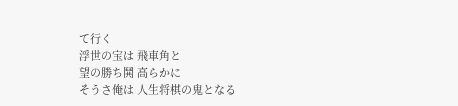て行く
浮世の宝は 飛車角と
望の勝ち鬨 高らかに
そうさ俺は 人生将棋の鬼となる